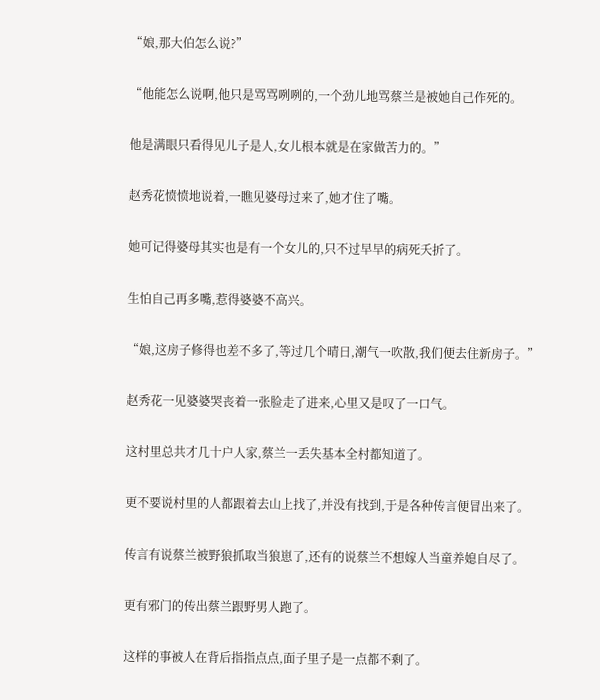“娘,那大伯怎么说?”

“他能怎么说啊,他只是骂骂咧咧的,一个劲儿地骂蔡兰是被她自己作死的。

他是满眼只看得见儿子是人,女儿根本就是在家做苦力的。”

赵秀花愤愤地说着,一瞧见婆母过来了,她才住了嘴。

她可记得婆母其实也是有一个女儿的,只不过早早的病死夭折了。

生怕自己再多嘴,惹得婆婆不高兴。

“娘,这房子修得也差不多了,等过几个晴日,潮气一吹散,我们便去住新房子。”

赵秀花一见婆婆哭丧着一张脸走了进来,心里又是叹了一口气。

这村里总共才几十户人家,蔡兰一丢失基本全村都知道了。

更不要说村里的人都跟着去山上找了,并没有找到,于是各种传言便冒出来了。

传言有说蔡兰被野狼抓取当狼崽了,还有的说蔡兰不想嫁人当童养媳自尽了。

更有邪门的传出蔡兰跟野男人跑了。

这样的事被人在背后指指点点,面子里子是一点都不剩了。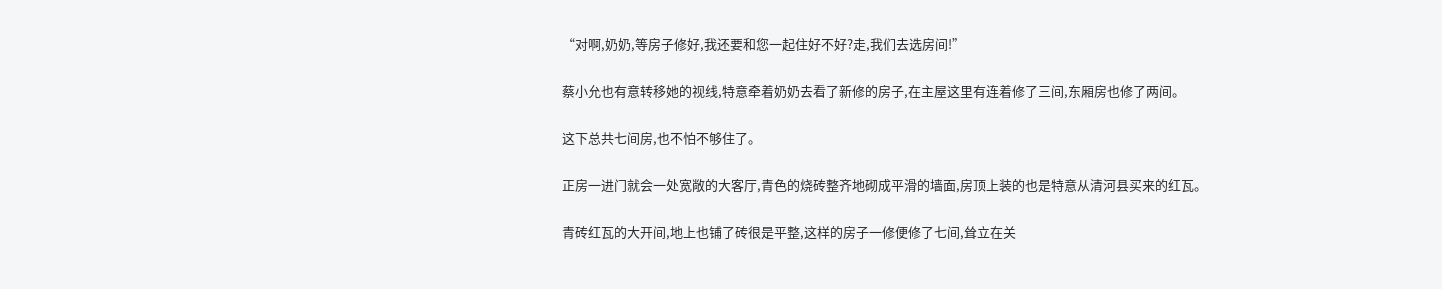“对啊,奶奶,等房子修好,我还要和您一起住好不好?走,我们去选房间!”

蔡小允也有意转移她的视线,特意牵着奶奶去看了新修的房子,在主屋这里有连着修了三间,东厢房也修了两间。

这下总共七间房,也不怕不够住了。

正房一进门就会一处宽敞的大客厅,青色的烧砖整齐地砌成平滑的墙面,房顶上装的也是特意从清河县买来的红瓦。

青砖红瓦的大开间,地上也铺了砖很是平整,这样的房子一修便修了七间,耸立在关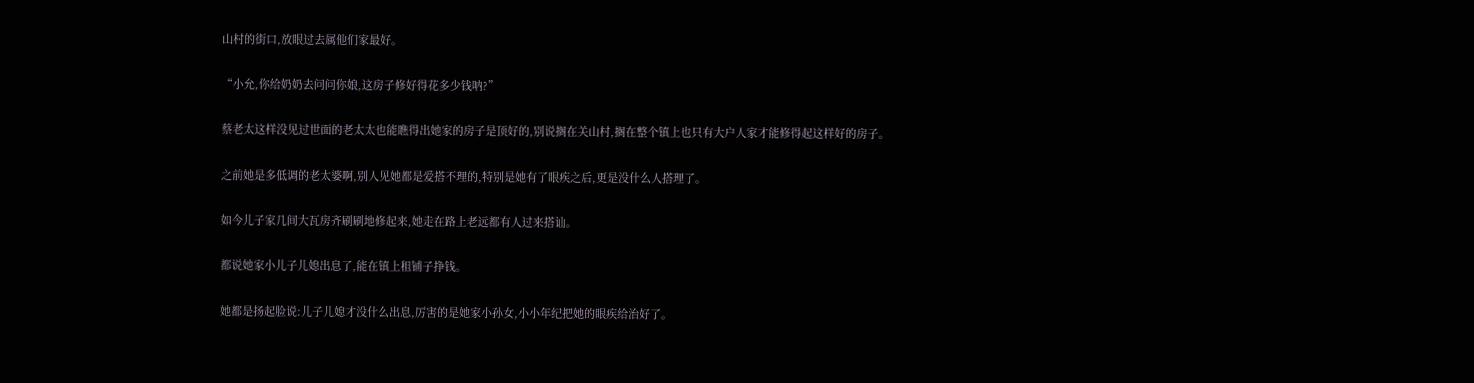山村的街口,放眼过去属他们家最好。

“小允,你给奶奶去问问你娘,这房子修好得花多少钱呐?”

蔡老太这样没见过世面的老太太也能瞧得出她家的房子是顶好的,别说搁在关山村,搁在整个镇上也只有大户人家才能修得起这样好的房子。

之前她是多低调的老太婆啊,别人见她都是爱搭不理的,特别是她有了眼疾之后,更是没什么人搭理了。

如今儿子家几间大瓦房齐刷刷地修起来,她走在路上老远都有人过来搭讪。

都说她家小儿子儿媳出息了,能在镇上租铺子挣钱。

她都是扬起脸说:儿子儿媳才没什么出息,厉害的是她家小孙女,小小年纪把她的眼疾给治好了。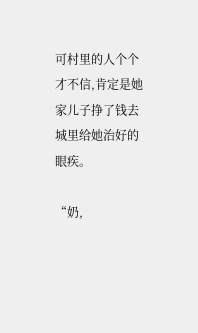可村里的人个个才不信,肯定是她家儿子挣了钱去城里给她治好的眼疾。

“奶,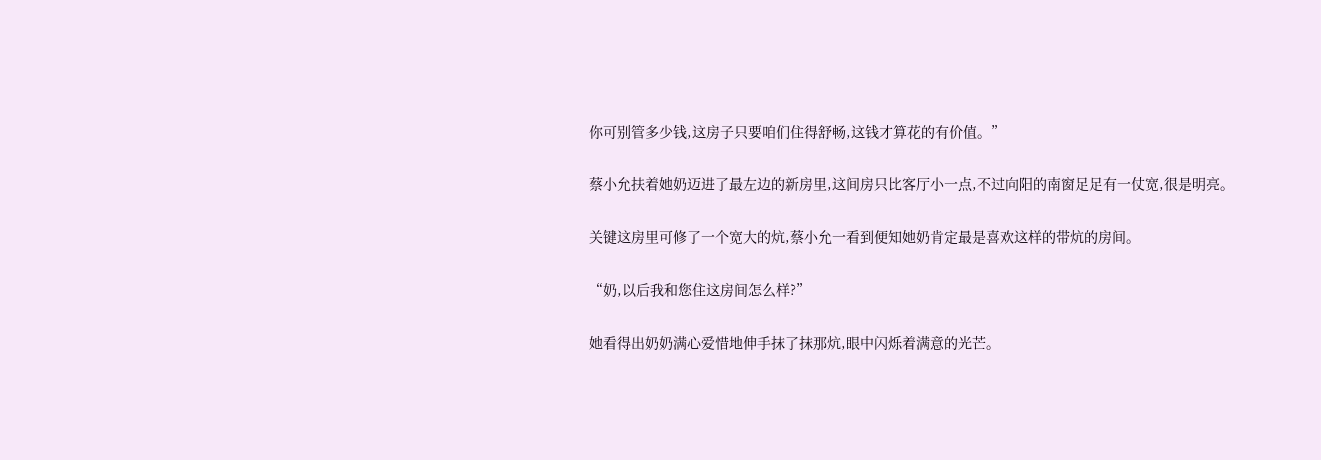你可别管多少钱,这房子只要咱们住得舒畅,这钱才算花的有价值。”

蔡小允扶着她奶迈进了最左边的新房里,这间房只比客厅小一点,不过向阳的南窗足足有一仗宽,很是明亮。

关键这房里可修了一个宽大的炕,蔡小允一看到便知她奶肯定最是喜欢这样的带炕的房间。

“奶,以后我和您住这房间怎么样?”

她看得出奶奶满心爱惜地伸手抹了抹那炕,眼中闪烁着满意的光芒。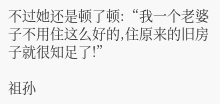不过她还是顿了顿:“我一个老婆子不用住这么好的,住原来的旧房子就很知足了!”

祖孙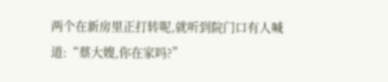两个在新房里正打转呢,就听到院门口有人喊道:“蔡大嫂,你在家吗?”